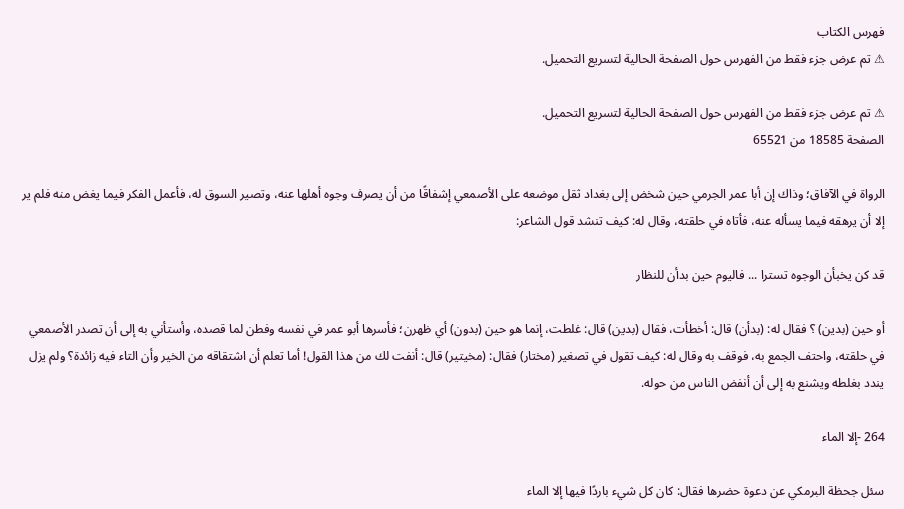فهرس الكتاب
⚠ تم عرض جزء فقط من الفهرس حول الصفحة الحالية لتسريع التحميل.

⚠ تم عرض جزء فقط من الفهرس حول الصفحة الحالية لتسريع التحميل.
الصفحة 18585 من 65521

الرواة في الآفاق؛ وذاك إن أبا عمر الجرمي حين شخض إلى بغداد ثقل موضعه على الأصمعي إشفاقًا من أن يصرف وجوه أهلها عنه، وتصير السوق له، فأعمل الفكر فيما يغض منه فلم ير إلا أن يرهقه فيما يسأله عنه، فأتاه في حلقته، وقال له: كيف تنشد قول الشاعر:

قد كن يخبأن الوجوه تسترا ... فاليوم حين بدأن للنظار

أو حين (بدين) ؟ فقال له: (بدأن) قال: أخطأت، فقال (بدين) قال: غلطت، إنما هو حين (بدون) أي ظهرن؛ فأسرها أبو عمر في نفسه وفطن لما قصده، وأستأني به إلى أن تصدر الأصمعي في حلقته، واحتف الجمع به، فوقف به وقال له: كيف تقول في تصغير (مختار) فقال: (مخيتير) قال: أنفت لك من هذا القول! أما تعلم أن اشتقاقه من الخير وأن التاء فيه زائدة؟ ولم يزل يندد بغلطه ويشنع به إلى أن أنفض الناس من حوله.

264 -إلا الماء

سئل جحظة البرمكي عن دعوة حضرها فقال: كان كل شيء باردًا فيها إلا الماء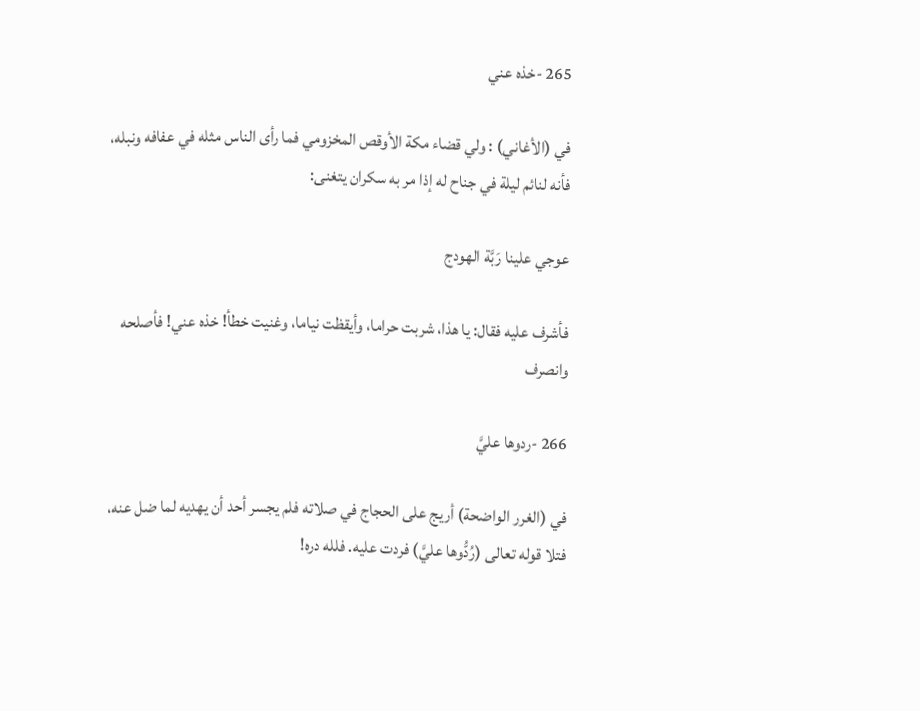265 -خذه عني

في (الأغاني) : ولي قضاء مكة الأوقص المخزومي فما رأى الناس مثله في عفافه ونبله، فأنه لنائم ليلة في جناح له إذا مر به سكران يتغنى:

عوجي علينا رَبَّة الهودج

فأشرف عليه فقال: يا هذا، شربت حراما، وأيقظت نياما، وغنيت خطأ! خذه عني! فأصلحه وانصرف

266 -ردوها عليَّ

في (الغرر الواضحة) أريج على الحجاج في صلاته فلم يجسر أحد أن يهديه لما ضل عنه، فتلا قوله تعالى (رُدُّوها عليَّ) فردت عليه. فلله دره!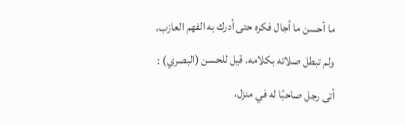ما أحسن ما أجال فكره حتى أدرك به الفهم العازب، ولم تبطل صلاته بكلامه. قيل للحسن (البصري) : أتى رجل صاحبًا له في منزل،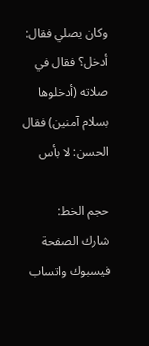وكان يصلي فقال: أدخل؟ فقال في صلاته (أدخلوها بسلام آمنين) فقال الحسن: لا بأس

حجم الخط:
شارك الصفحة
فيسبوك واتساب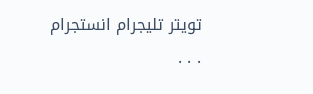تويتر تليجرام انستجرام
. . .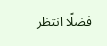فضلًا انتظر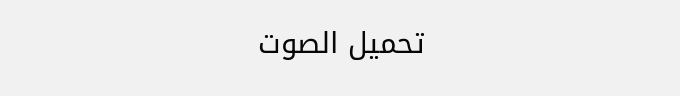تحميل الصوت